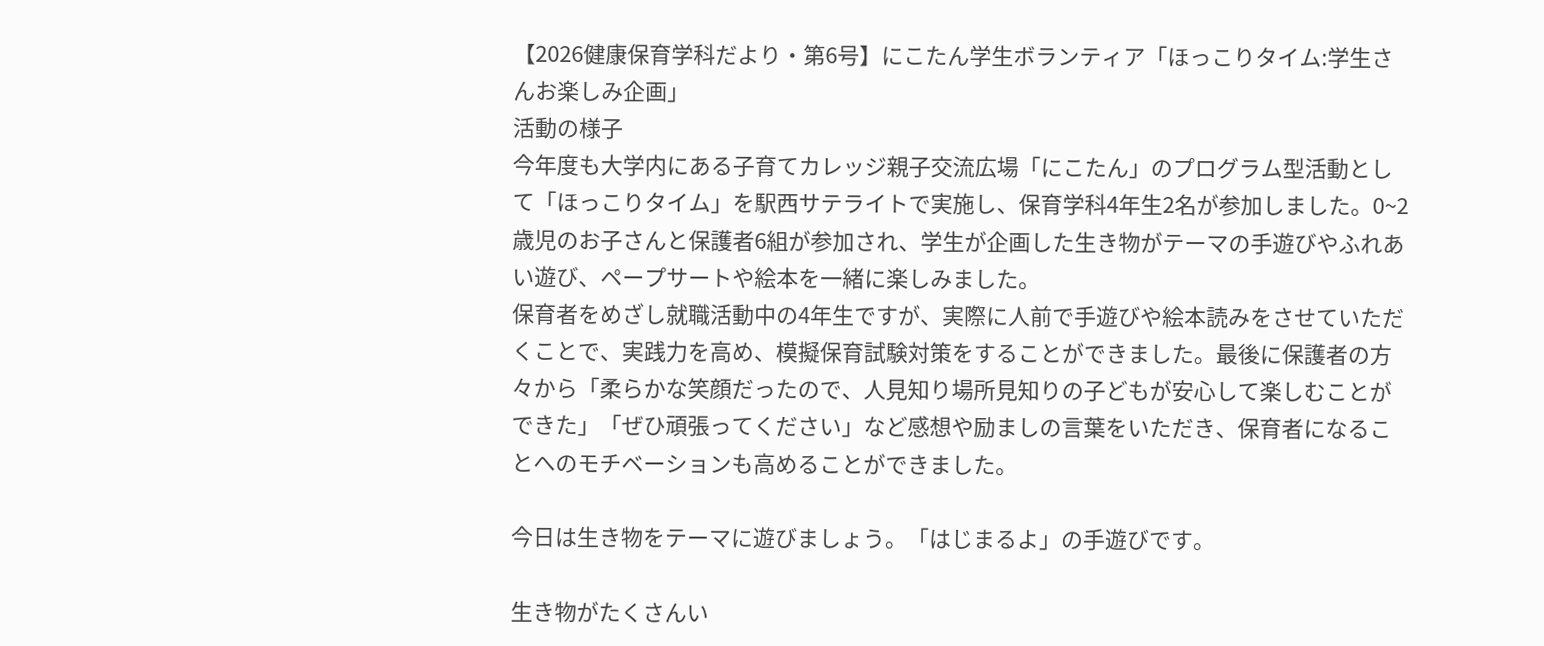【2026健康保育学科だより・第6号】にこたん学生ボランティア「ほっこりタイム:学生さんお楽しみ企画」
活動の様子
今年度も大学内にある子育てカレッジ親子交流広場「にこたん」のプログラム型活動として「ほっこりタイム」を駅西サテライトで実施し、保育学科4年生2名が参加しました。0~2歳児のお子さんと保護者6組が参加され、学生が企画した生き物がテーマの手遊びやふれあい遊び、ペープサートや絵本を一緒に楽しみました。
保育者をめざし就職活動中の4年生ですが、実際に人前で手遊びや絵本読みをさせていただくことで、実践力を高め、模擬保育試験対策をすることができました。最後に保護者の方々から「柔らかな笑顔だったので、人見知り場所見知りの子どもが安心して楽しむことができた」「ぜひ頑張ってください」など感想や励ましの言葉をいただき、保育者になることへのモチベーションも高めることができました。

今日は生き物をテーマに遊びましょう。「はじまるよ」の手遊びです。

生き物がたくさんい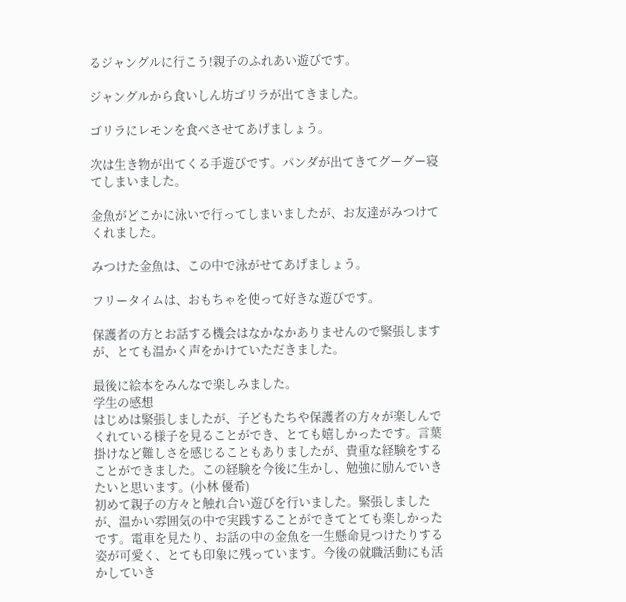るジャングルに行こう!親子のふれあい遊びです。

ジャングルから食いしん坊ゴリラが出てきました。

ゴリラにレモンを食べさせてあげましょう。

次は生き物が出てくる手遊びです。パンダが出てきてグーグー寝てしまいました。

金魚がどこかに泳いで行ってしまいましたが、お友達がみつけてくれました。

みつけた金魚は、この中で泳がせてあげましょう。

フリータイムは、おもちゃを使って好きな遊びです。

保護者の方とお話する機会はなかなかありませんので緊張しますが、とても温かく声をかけていただきました。

最後に絵本をみんなで楽しみました。
学生の感想
はじめは緊張しましたが、子どもたちや保護者の方々が楽しんでくれている様子を見ることができ、とても嬉しかったです。言葉掛けなど難しさを感じることもありましたが、貴重な経験をすることができました。この経験を今後に生かし、勉強に励んでいきたいと思います。(小林 優希)
初めて親子の方々と触れ合い遊びを行いました。緊張しましたが、温かい雰囲気の中で実践することができてとても楽しかったです。電車を見たり、お話の中の金魚を一生懸命見つけたりする姿が可愛く、とても印象に残っています。今後の就職活動にも活かしていき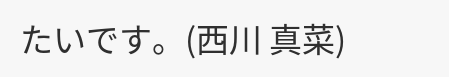たいです。(西川 真菜)